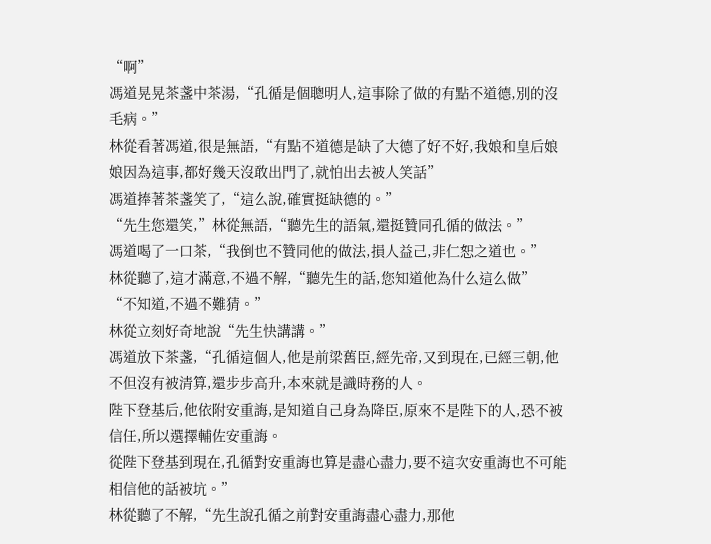“啊”
馮道晃晃茶盞中茶湯,“孔循是個聰明人,這事除了做的有點不道德,別的沒毛病。”
林從看著馮道,很是無語,“有點不道德是缺了大德了好不好,我娘和皇后娘娘因為這事,都好幾天沒敢出門了,就怕出去被人笑話”
馮道捧著茶盞笑了,“這么說,確實挺缺德的。”
“先生您還笑,”林從無語,“聽先生的語氣,還挺贊同孔循的做法。”
馮道喝了一口茶,“我倒也不贊同他的做法,損人益己,非仁恕之道也。”
林從聽了,這才滿意,不過不解,“聽先生的話,您知道他為什么這么做”
“不知道,不過不難猜。”
林從立刻好奇地說“先生快講講。”
馮道放下茶盞,“孔循這個人,他是前梁舊臣,經先帝,又到現在,已經三朝,他不但沒有被清算,還步步高升,本來就是識時務的人。
陛下登基后,他依附安重誨,是知道自己身為降臣,原來不是陛下的人,恐不被信任,所以選擇輔佐安重誨。
從陛下登基到現在,孔循對安重誨也算是盡心盡力,要不這次安重誨也不可能相信他的話被坑。”
林從聽了不解,“先生說孔循之前對安重誨盡心盡力,那他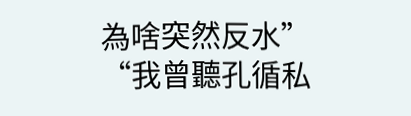為啥突然反水”
“我曾聽孔循私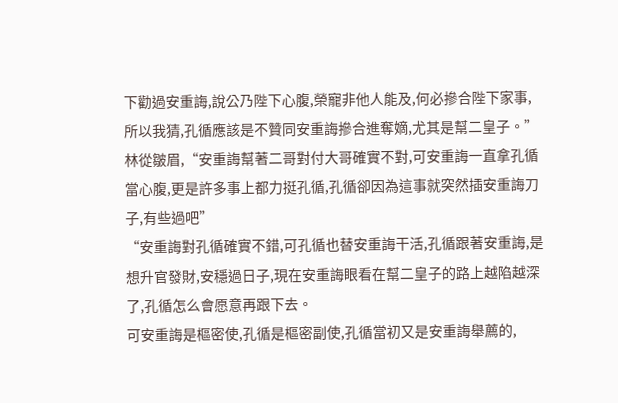下勸過安重誨,說公乃陛下心腹,榮寵非他人能及,何必摻合陛下家事,所以我猜,孔循應該是不贊同安重誨摻合進奪嫡,尤其是幫二皇子。”
林從皺眉,“安重誨幫著二哥對付大哥確實不對,可安重誨一直拿孔循當心腹,更是許多事上都力挺孔循,孔循卻因為這事就突然插安重誨刀子,有些過吧”
“安重誨對孔循確實不錯,可孔循也替安重誨干活,孔循跟著安重誨,是想升官發財,安穩過日子,現在安重誨眼看在幫二皇子的路上越陷越深了,孔循怎么會愿意再跟下去。
可安重誨是樞密使,孔循是樞密副使,孔循當初又是安重誨舉薦的,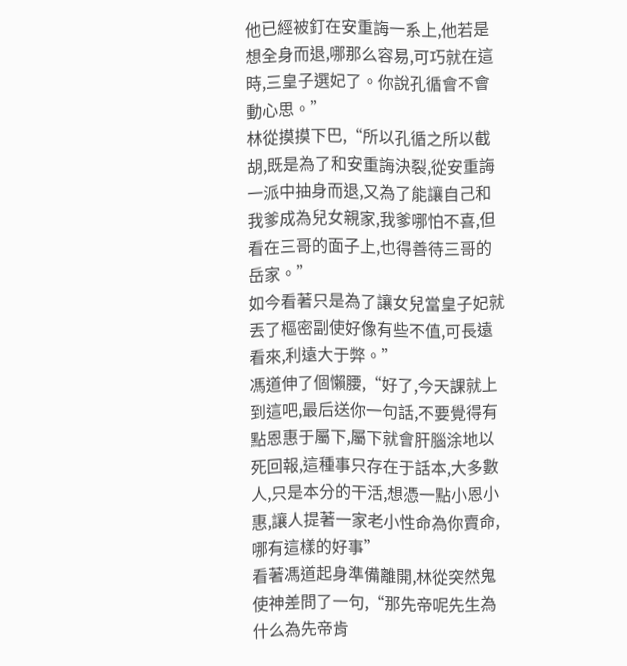他已經被釘在安重誨一系上,他若是想全身而退,哪那么容易,可巧就在這時,三皇子選妃了。你說孔循會不會動心思。”
林從摸摸下巴,“所以孔循之所以截胡,既是為了和安重誨決裂,從安重誨一派中抽身而退,又為了能讓自己和我爹成為兒女親家,我爹哪怕不喜,但看在三哥的面子上,也得善待三哥的岳家。”
如今看著只是為了讓女兒當皇子妃就丟了樞密副使好像有些不值,可長遠看來,利遠大于弊。”
馮道伸了個懶腰,“好了,今天課就上到這吧,最后送你一句話,不要覺得有點恩惠于屬下,屬下就會肝腦涂地以死回報,這種事只存在于話本,大多數人,只是本分的干活,想憑一點小恩小惠,讓人提著一家老小性命為你賣命,哪有這樣的好事”
看著馮道起身準備離開,林從突然鬼使神差問了一句,“那先帝呢先生為什么為先帝肯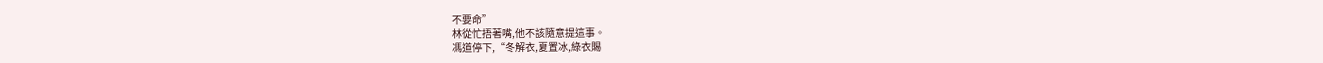不要命”
林從忙捂著嘴,他不該隨意提這事。
馮道停下,“冬解衣,夏置冰,綠衣賜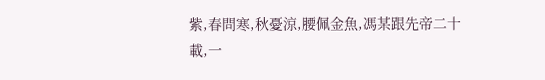紫,春問寒,秋憂涼,腰佩金魚,馮某跟先帝二十載,一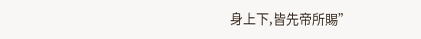身上下,皆先帝所賜”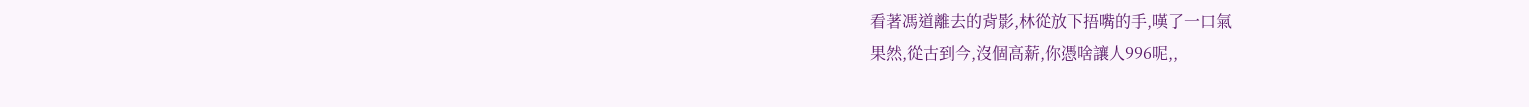看著馮道離去的背影,林從放下捂嘴的手,嘆了一口氣
果然,從古到今,沒個高薪,你憑啥讓人996呢,,